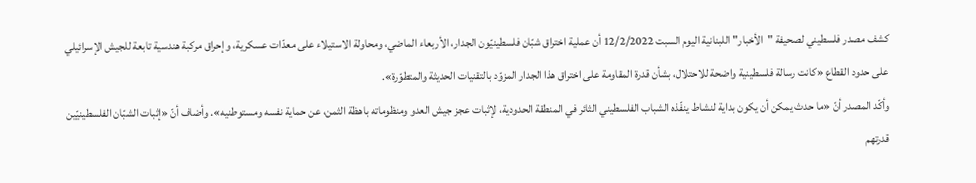كشف مصدر فلسطيني لصحيفة "الأخبار" اللبنانية اليوم السبت 12/2/2022 أن عملية اختراق شبّان فلسطينيّون الجدار، الأربعاء الماضي، ومحاولة الاستيلاء على معدّات عسكرية، وإحراق مركبة هندسية تابعة للجيش الإسرائيلي على حدود القطاع «كانت رسالة فلسطينية واضحة للاحتلال، بشأن قدرة المقاومة على اختراق هذا الجدار المزوّد بالتقنيات الحديثة والمتطوّرة».
وأكّد المصدر أنّ «ما حدث يمكن أن يكون بداية لنشاط ينفّذه الشباب الفلسطيني الثائر في المنطقة الحدودية، لإثبات عجز جيش العدو ومنظوماته باهظة الثمن، عن حماية نفسه ومستوطنيه». وأضاف أنّ «إثبات الشبّان الفلسطينيّين قدرتهم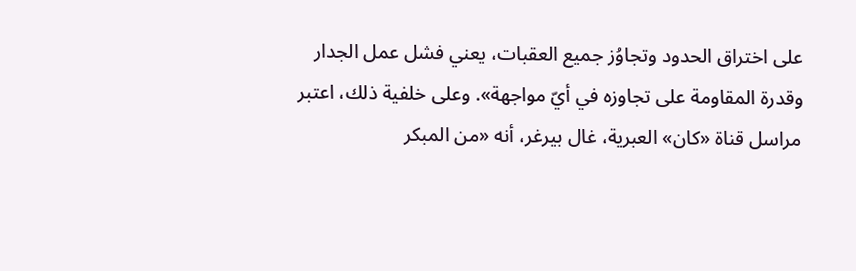على اختراق الحدود وتجاوُز جميع العقبات، يعني فشل عمل الجدار وقدرة المقاومة على تجاوزه في أيّ مواجهة». وعلى خلفية ذلك، اعتبر مراسل قناة «كان» العبرية، غال بيرغر، أنه «من المبكر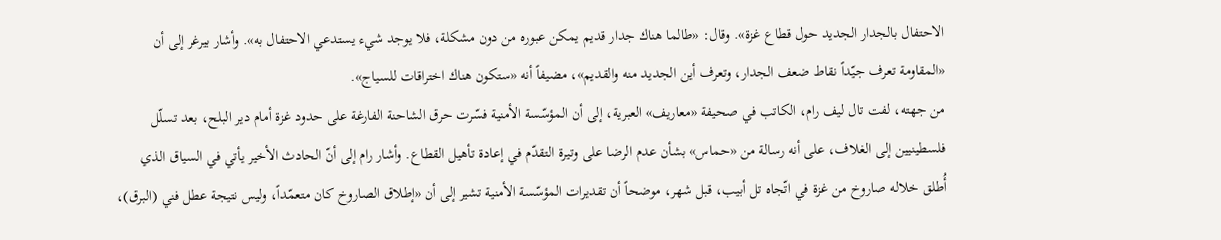الاحتفال بالجدار الجديد حول قطاع غزة». وقال: «طالما هناك جدار قديم يمكن عبوره من دون مشكلة، فلا يوجد شيء يستدعي الاحتفال به». وأشار بيرغر إلى أن «المقاومة تعرف جيّداً نقاط ضعف الجدار، وتعرف أين الجديد منه والقديم»، مضيفاً أنه «ستكون هناك اختراقات للسياج».
من جهته، لفت تال ليف رام، الكاتب في صحيفة «معاريف» العبرية، إلى أن المؤسّسة الأمنية فسّرت حرق الشاحنة الفارغة على حدود غزة أمام دير البلح، بعد تسلّل فلسطينيين إلى الغلاف، على أنه رسالة من «حماس» بشأن عدم الرضا على وتيرة التقدّم في إعادة تأهيل القطاع. وأشار رام إلى أنّ الحادث الأخير يأتي في السياق الذي أُطلق خلاله صاروخ من غزة في اتّجاه تل أبيب، قبل شهر، موضحاً أن تقديرات المؤسّسة الأمنية تشير إلى أن «إطلاق الصاروخ كان متعمّداً، وليس نتيجة عطل فني (البرق)،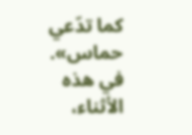كما تدّعي حماس».
في هذه الأثناء،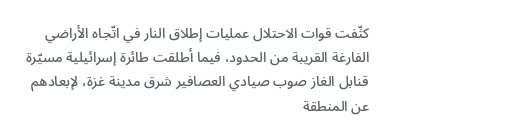كثّفت قوات الاحتلال عمليات إطلاق النار في اتّجاه الأراضي الفارغة القريبة من الحدود، فيما أطلقت طائرة إسرائيلية مسيّرة قنابل الغاز صوب صيادي العصافير شرق مدينة غزة، لإبعادهم عن المنطقة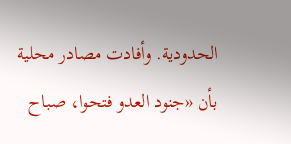الحدودية. وأفادت مصادر محلية بأن «جنود العدو فتحوا، صباح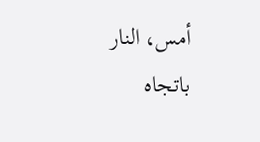أمس، النار باتجاه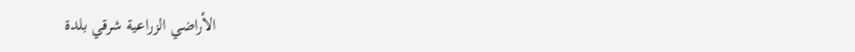الأراضي الزراعية شرقي بلدة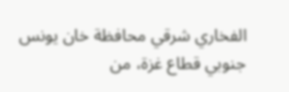الفخاري شرقي محافظة خان يونس جنوبي قطاع غزة، من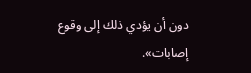دون أن يؤدي ذلك إلى وقوع إصابات».